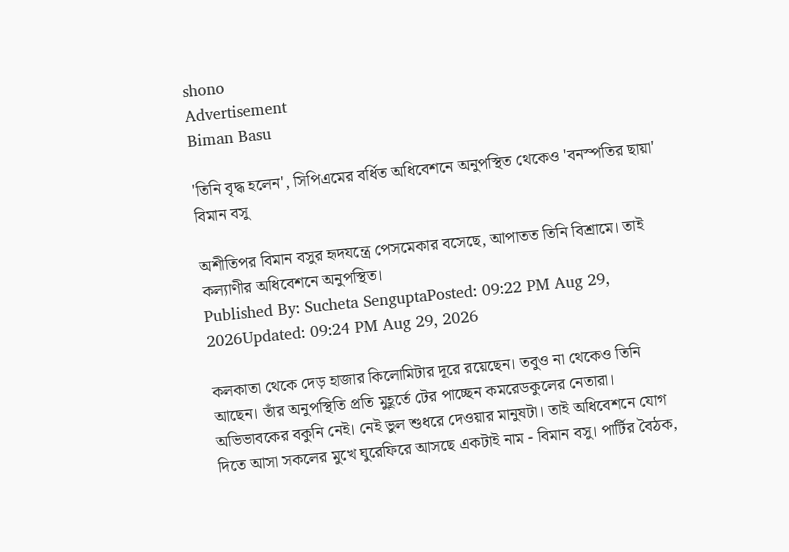shono
Advertisement
Biman Basu

'তিনি বৃদ্ধ হলেন', সিপিএমের বর্ধিত অধিবেশনে অনুপস্থিত থেকেও 'বনস্পতির ছায়া' বিমান বসু

অশীতিপর বিমান বসুর হৃদযন্ত্রে পেসমেকার বসেছে, আপাতত তিনি বিশ্রামে। তাই কল্যাণীর অধিবেশনে অনুপস্থিত।
Published By: Sucheta SenguptaPosted: 09:22 PM Aug 29, 2026Updated: 09:24 PM Aug 29, 2026

কলকাতা থেকে দেড় হাজার কিলোমিটার দূরে রয়েছেন। তবুও না থেকেও তিনি আছেন। তাঁর অনুপস্থিতি প্রতি মুহূর্তে টের পাচ্ছেন কমরেডকুলের নেতারা। অভিভাবকের বকুনি নেই। নেই ভুল শুধরে দেওয়ার মানুষটা। তাই অধিবেশনে যোগ দিতে আসা সকলের মুখে ঘুরেফিরে আসছে একটাই নাম - বিমান বসু। পার্টির বৈঠক,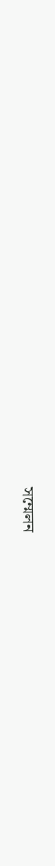সম্মেলন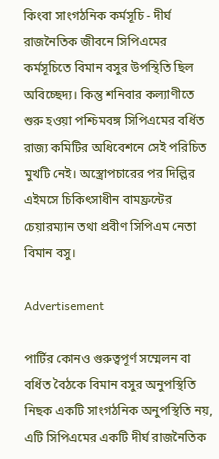কিংবা সাংগঠনিক কর্মসূচি - দীর্ঘ রাজনৈতিক জীবনে সিপিএমের কর্মসূচিতে বিমান বসুর উপস্থিতি ছিল অবিচ্ছেদ্য। কিন্তু শনিবার কল্যাণীতে শুরু হওয়া পশ্চিমবঙ্গ সিপিএমের বর্ধিত রাজ্য কমিটির অধিবেশনে সেই পরিচিত মুখটি নেই। অস্ত্রোপচারের পর দিল্লির এইমসে চিকিৎসাধীন বামফ্রন্টের চেয়ারম্যান তথা প্রবীণ সিপিএম নেতা বিমান বসু।

Advertisement

পার্টির কোনও গুরুত্বপূর্ণ সম্মেলন বা বর্ধিত বৈঠকে বিমান বসুর অনুপস্থিতি নিছক একটি সাংগঠনিক অনুপস্থিতি নয়, এটি সিপিএমের একটি দীর্ঘ রাজনৈতিক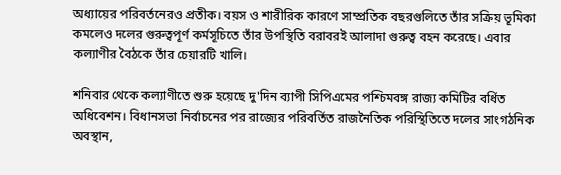অধ্যায়ের পরিবর্তনেরও প্রতীক। বয়স ও শারীরিক কারণে সাম্প্রতিক বছরগুলিতে তাঁর সক্রিয় ভূমিকা কমলেও দলের গুরুত্বপূর্ণ কর্মসূচিতে তাঁর উপস্থিতি বরাবরই আলাদা গুরুত্ব বহন করেছে। এবার কল্যাণীর বৈঠকে তাঁর চেয়ারটি খালি।

শনিবার থেকে কল্যাণীতে শুরু হয়েছে দু'দিন ব্যাপী সিপিএমের পশ্চিমবঙ্গ রাজ্য কমিটির বর্ধিত অধিবেশন। বিধানসভা নির্বাচনের পর রাজ্যের পরিবর্তিত রাজনৈতিক পরিস্থিতিতে দলের সাংগঠনিক অবস্থান,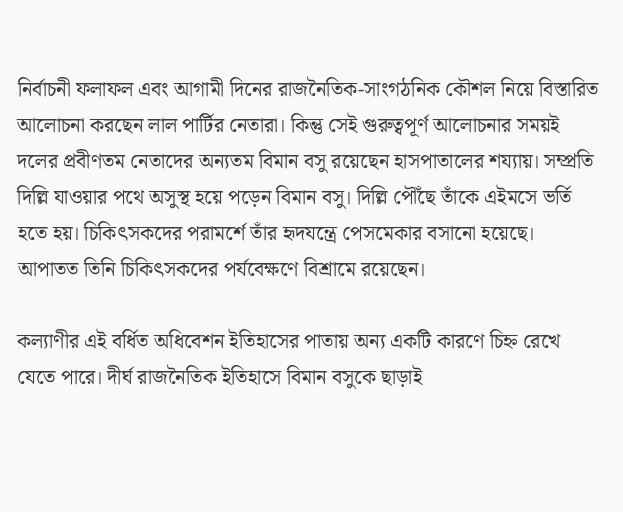নির্বাচনী ফলাফল এবং আগামী দিনের রাজনৈতিক-সাংগঠনিক কৌশল নিয়ে বিস্তারিত আলোচনা করছেন লাল পার্টির নেতারা। কিন্তু সেই গুরুত্বপূর্ণ আলোচনার সময়ই দলের প্রবীণতম নেতাদের অন্যতম বিমান বসু রয়েছেন হাসপাতালের শয্যায়। সম্প্রতি দিল্লি যাওয়ার পথে অসুস্থ হয়ে পড়েন বিমান বসু। দিল্লি পৌঁছে তাঁকে এইমসে ভর্তি হতে হয়। চিকিৎসকদের পরামর্শে তাঁর হৃদযন্ত্রে পেসমেকার বসানো হয়েছে। আপাতত তিনি চিকিৎসকদের পর্যবেক্ষণে বিশ্রামে রয়েছেন।

কল্যাণীর এই বর্ধিত অধিবেশন ইতিহাসের পাতায় অন্য একটি কারণে চিহ্ন রেখে যেতে পারে। দীর্ঘ রাজনৈতিক ইতিহাসে বিমান বসুকে ছাড়াই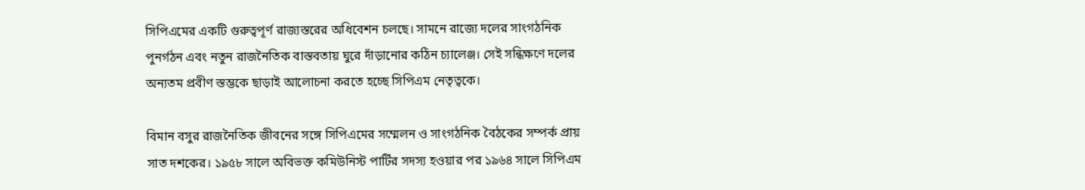সিপিএমের একটি গুরুত্বপূর্ণ রাজ্যস্তরের অধিবেশন চলছে। সামনে রাজ্যে দলের সাংগঠনিক পুনর্গঠন এবং নতুন রাজনৈতিক বাস্তবতায় ঘুরে দাঁড়ানোর কঠিন চ্যালেঞ্জ। সেই সন্ধিক্ষণে দলের অন্যতম প্রবীণ স্তম্ভকে ছাড়াই আলোচনা করতে হচ্ছে সিপিএম নেতৃত্বকে।

বিমান বসুর রাজনৈতিক জীবনের সঙ্গে সিপিএমের সম্মেলন ও সাংগঠনিক বৈঠকের সম্পর্ক প্রায় সাত দশকের। ১৯৫৮ সালে অবিভক্ত কমিউনিস্ট পার্টির সদস্য হওয়ার পর ১৯৬৪ সালে সিপিএম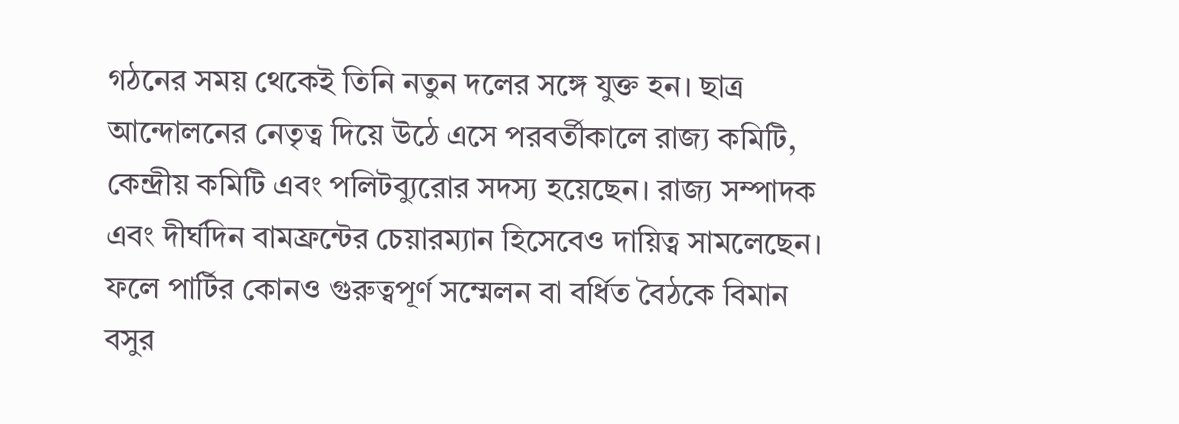গঠনের সময় থেকেই তিনি নতুন দলের সঙ্গে যুক্ত হন। ছাত্র আন্দোলনের নেতৃত্ব দিয়ে উঠে এসে পরবর্তীকালে রাজ্য কমিটি, কেন্দ্রীয় কমিটি এবং পলিটব্যুরোর সদস্য হয়েছেন। রাজ্য সম্পাদক এবং দীর্ঘদিন বামফ্রন্টের চেয়ারম্যান হিসেবেও দায়িত্ব সামলেছেন। ফলে পার্টির কোনও গুরুত্বপূর্ণ সম্মেলন বা বর্ধিত বৈঠকে বিমান বসুর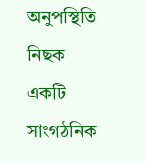অনুপস্থিতি নিছক একটি সাংগঠনিক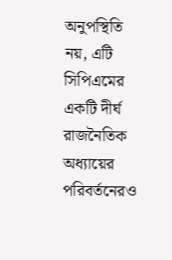অনুপস্থিতি নয়, এটি সিপিএমের একটি দীর্ঘ রাজনৈতিক অধ্যায়ের পরিবর্তনেরও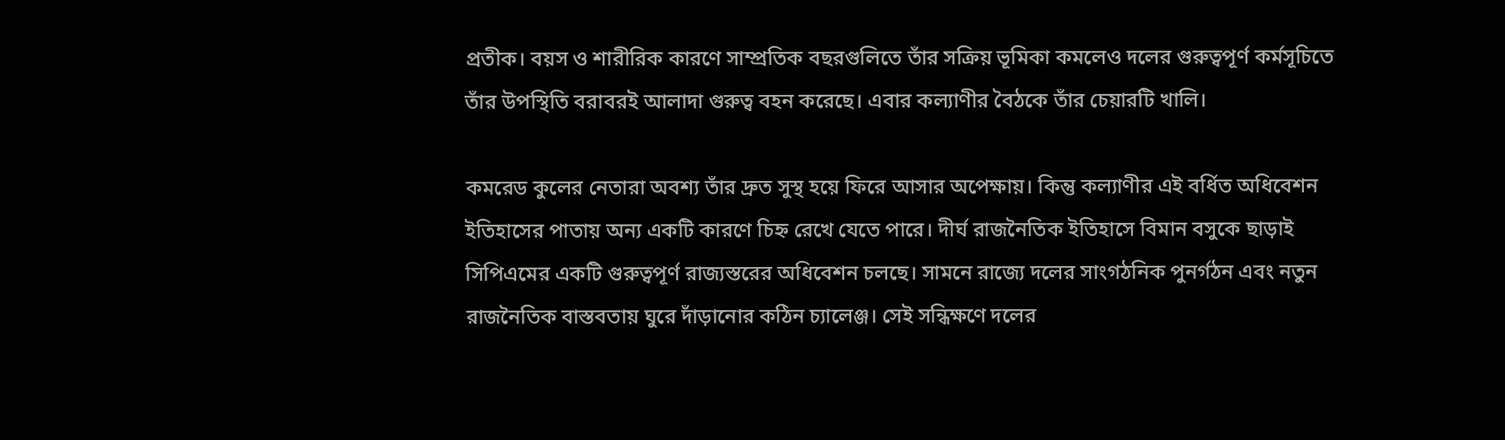প্রতীক। বয়স ও শারীরিক কারণে সাম্প্রতিক বছরগুলিতে তাঁর সক্রিয় ভূমিকা কমলেও দলের গুরুত্বপূর্ণ কর্মসূচিতে তাঁর উপস্থিতি বরাবরই আলাদা গুরুত্ব বহন করেছে। এবার কল্যাণীর বৈঠকে তাঁর চেয়ারটি খালি।

কমরেড কুলের নেতারা অবশ্য তাঁর দ্রুত সুস্থ হয়ে ফিরে আসার অপেক্ষায়। কিন্তু কল্যাণীর এই বর্ধিত অধিবেশন ইতিহাসের পাতায় অন্য একটি কারণে চিহ্ন রেখে যেতে পারে। দীর্ঘ রাজনৈতিক ইতিহাসে বিমান বসুকে ছাড়াই সিপিএমের একটি গুরুত্বপূর্ণ রাজ্যস্তরের অধিবেশন চলছে। সামনে রাজ্যে দলের সাংগঠনিক পুনর্গঠন এবং নতুন রাজনৈতিক বাস্তবতায় ঘুরে দাঁড়ানোর কঠিন চ্যালেঞ্জ। সেই সন্ধিক্ষণে দলের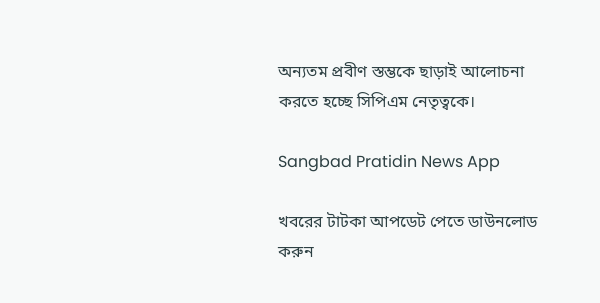অন্যতম প্রবীণ স্তম্ভকে ছাড়াই আলোচনা করতে হচ্ছে সিপিএম নেতৃত্বকে।

Sangbad Pratidin News App

খবরের টাটকা আপডেট পেতে ডাউনলোড করুন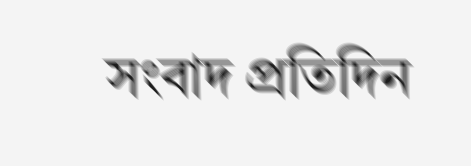সংবাদ প্রতিদিন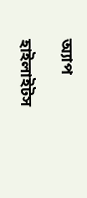অ্যাপ

হাইলাইটস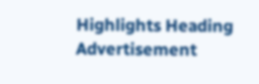Highlights Heading
Advertisement